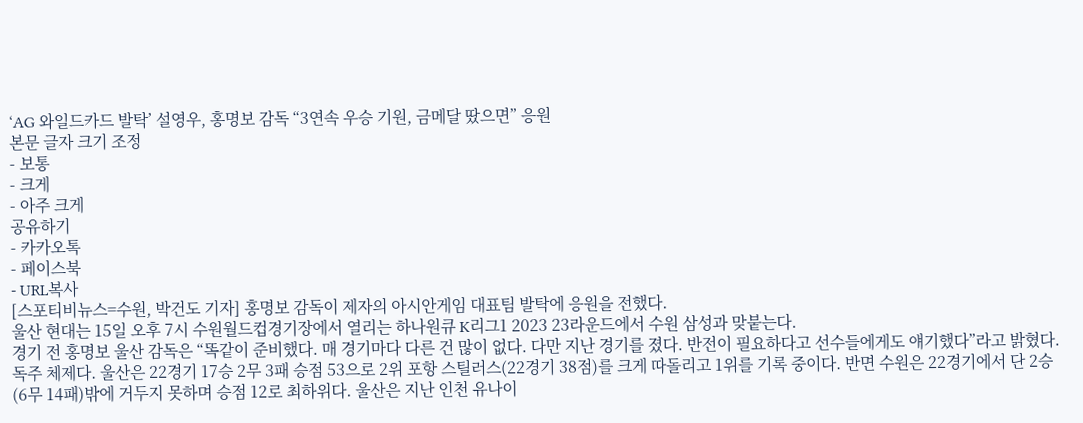‘AG 와일드카드 발탁’ 설영우, 홍명보 감독 “3연속 우승 기원, 금메달 땄으면” 응원
본문 글자 크기 조정
- 보통
- 크게
- 아주 크게
공유하기
- 카카오톡
- 페이스북
- URL복사
[스포티비뉴스=수원, 박건도 기자] 홍명보 감독이 제자의 아시안게임 대표팀 발탁에 응원을 전했다.
울산 현대는 15일 오후 7시 수원월드컵경기장에서 열리는 하나원큐 K리그1 2023 23라운드에서 수원 삼성과 맞붙는다.
경기 전 홍명보 울산 감독은 “똑같이 준비했다. 매 경기마다 다른 건 많이 없다. 다만 지난 경기를 졌다. 반전이 필요하다고 선수들에게도 얘기했다”라고 밝혔다.
독주 체제다. 울산은 22경기 17승 2무 3패 승점 53으로 2위 포항 스틸러스(22경기 38점)를 크게 따돌리고 1위를 기록 중이다. 반면 수원은 22경기에서 단 2승(6무 14패)밖에 거두지 못하며 승점 12로 최하위다. 울산은 지난 인천 유나이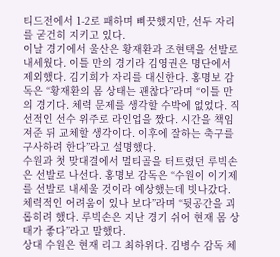티드전에서 1-2로 패하며 삐끗했지만, 선두 자리를 굳건히 지키고 있다.
이날 경기에서 울산은 황재환과 조현택을 선발로 내세웠다. 이틀 만의 경기라 김영권은 명단에서 제외했다. 김기희가 자리를 대신한다. 홍명보 감독은 “황재환의 몸 상태는 괜찮다”라며 “이틀 만의 경기다. 체력 문제를 생각할 수박에 없었다. 직선적인 선수 위주로 라인업을 짰다. 시간을 책임져준 뒤 교체할 생각이다. 이후에 잘하는 축구를 구사하려 한다”라고 설명했다.
수원과 첫 맞대결에서 멀티골을 터트렸던 루빅손은 선발로 나선다. 홍명보 감독은 “수원이 이기제를 선발로 내세울 것이라 예상했는데 빗나갔다. 체력적인 어려움이 있나 보다”라며 “뒷공간을 괴롭히려 했다. 루빅손은 지난 경기 쉬어 현재 몸 상태가 좋다”라고 말했다.
상대 수원은 현재 리그 최하위다. 김병수 감독 체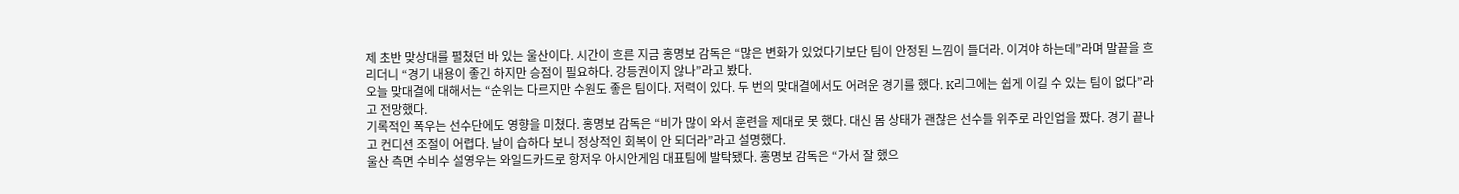제 초반 맞상대를 펼쳤던 바 있는 울산이다. 시간이 흐른 지금 홍명보 감독은 “많은 변화가 있었다기보단 팀이 안정된 느낌이 들더라. 이겨야 하는데”라며 말끝을 흐리더니 “경기 내용이 좋긴 하지만 승점이 필요하다. 강등권이지 않나”라고 봤다.
오늘 맞대결에 대해서는 “순위는 다르지만 수원도 좋은 팀이다. 저력이 있다. 두 번의 맞대결에서도 어려운 경기를 했다. K리그에는 쉽게 이길 수 있는 팀이 없다”라고 전망했다.
기록적인 폭우는 선수단에도 영향을 미쳤다. 홍명보 감독은 “비가 많이 와서 훈련을 제대로 못 했다. 대신 몸 상태가 괜찮은 선수들 위주로 라인업을 짰다. 경기 끝나고 컨디션 조절이 어렵다. 날이 습하다 보니 정상적인 회복이 안 되더라”라고 설명했다.
울산 측면 수비수 설영우는 와일드카드로 항저우 아시안게임 대표팀에 발탁됐다. 홍명보 감독은 “가서 잘 했으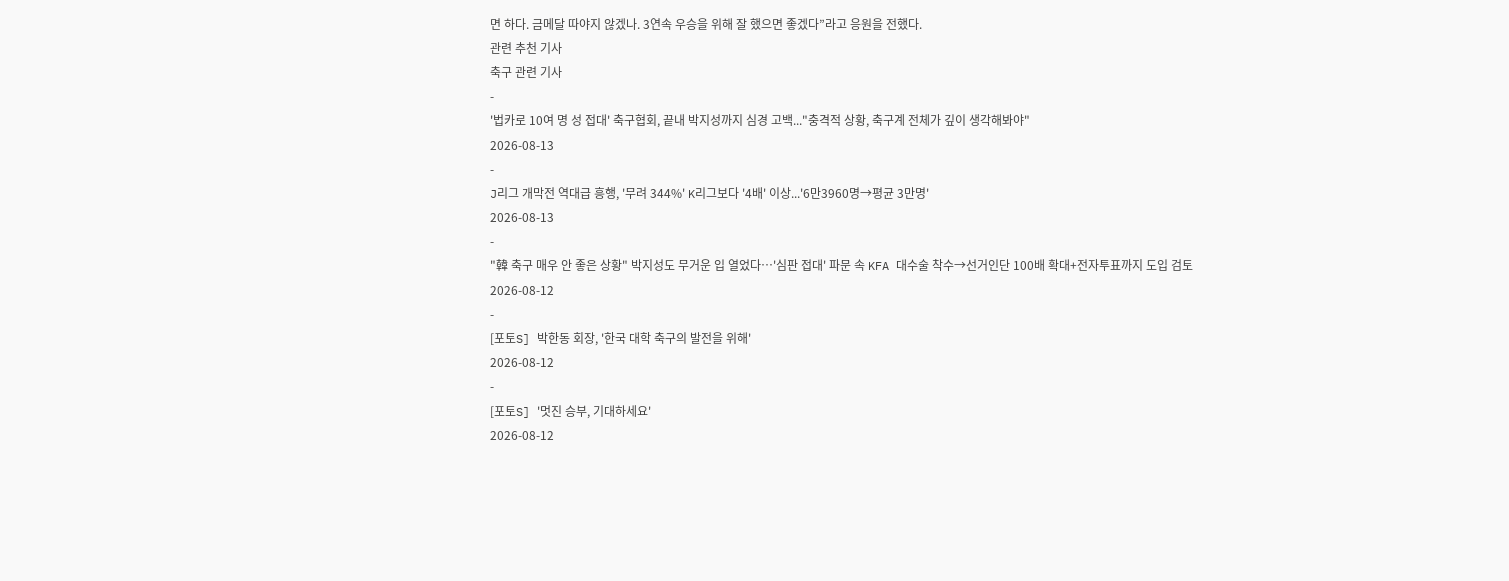면 하다. 금메달 따야지 않겠나. 3연속 우승을 위해 잘 했으면 좋겠다”라고 응원을 전했다.
관련 추천 기사
축구 관련 기사
-
'법카로 10여 명 성 접대' 축구협회, 끝내 박지성까지 심경 고백..."충격적 상황, 축구계 전체가 깊이 생각해봐야"
2026-08-13
-
J리그 개막전 역대급 흥행, '무려 344%' K리그보다 '4배' 이상...'6만3960명→평균 3만명'
2026-08-13
-
"韓 축구 매우 안 좋은 상황" 박지성도 무거운 입 열었다…'심판 접대' 파문 속 KFA 대수술 착수→선거인단 100배 확대+전자투표까지 도입 검토
2026-08-12
-
[포토S] 박한동 회장, '한국 대학 축구의 발전을 위해'
2026-08-12
-
[포토S] '멋진 승부, 기대하세요'
2026-08-12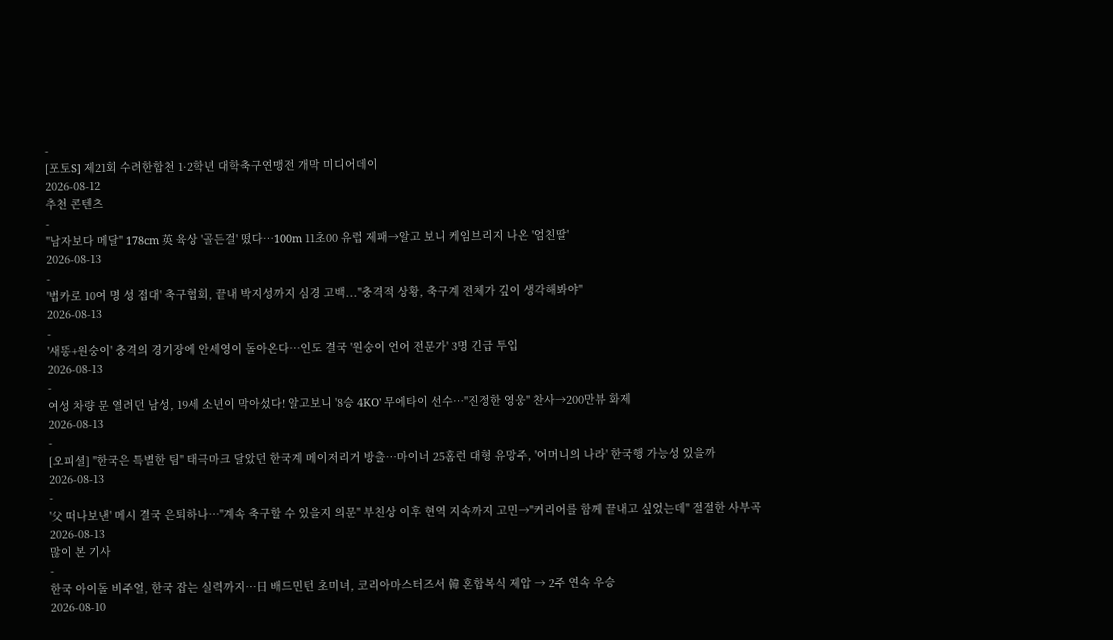-
[포토S] 제21회 수려한합천 1·2학년 대학축구연맹전 개막 미디어데이
2026-08-12
추천 콘텐츠
-
"남자보다 메달" 178cm 英 육상 '골든걸' 떴다…100m 11초00 유럽 제패→알고 보니 케임브리지 나온 '엄친딸'
2026-08-13
-
'법카로 10여 명 성 접대' 축구협회, 끝내 박지성까지 심경 고백..."충격적 상황, 축구계 전체가 깊이 생각해봐야"
2026-08-13
-
'새똥+원숭이' 충격의 경기장에 안세영이 돌아온다…인도 결국 '원숭이 언어 전문가' 3명 긴급 투입
2026-08-13
-
여성 차량 문 열려던 남성, 19세 소년이 막아섰다! 알고보니 '8승 4KO' 무에타이 선수…"진정한 영웅" 찬사→200만뷰 화제
2026-08-13
-
[오피셜] "한국은 특별한 팀" 태극마크 달았던 한국계 메이저리거 방출…마이너 25홈런 대형 유망주, '어머니의 나라' 한국행 가능성 있을까
2026-08-13
-
'父 떠나보낸' 메시 결국 은퇴하나…"계속 축구할 수 있을지 의문" 부친상 이후 현역 지속까지 고민→"커리어를 함께 끝내고 싶었는데" 절절한 사부곡
2026-08-13
많이 본 기사
-
한국 아이돌 비주얼, 한국 잡는 실력까지…日 배드민턴 초미녀, 코리아마스터즈서 韓 혼합복식 제압 → 2주 연속 우승
2026-08-10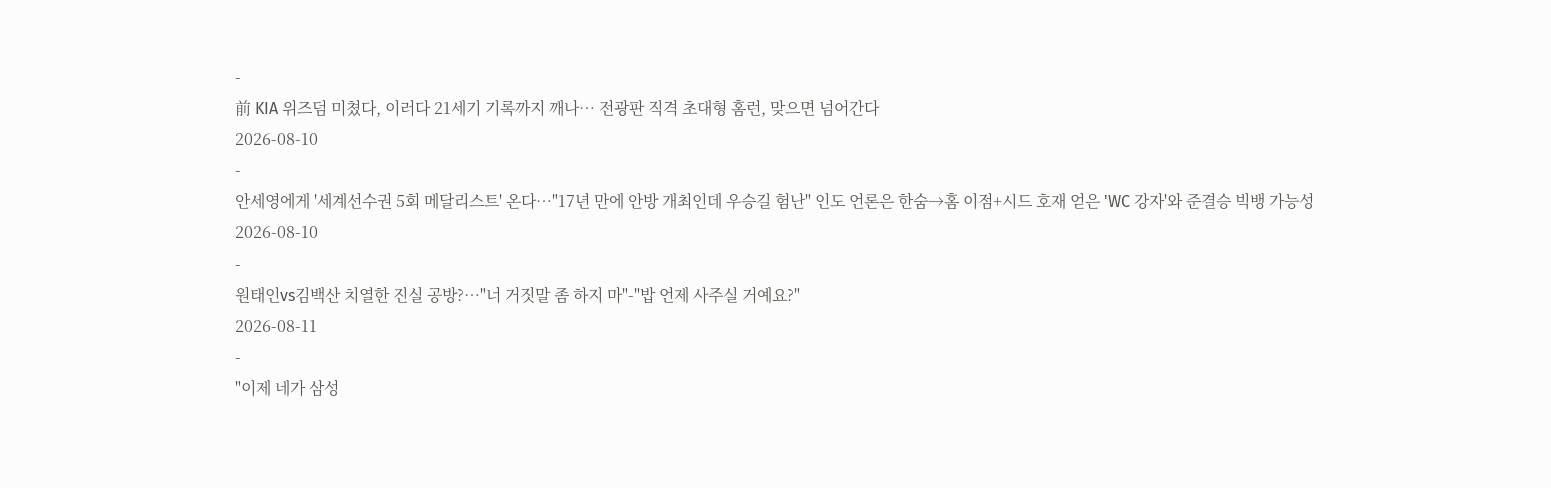-
前 KIA 위즈덤 미쳤다, 이러다 21세기 기록까지 깨나… 전광판 직격 초대형 홈런, 맞으면 넘어간다
2026-08-10
-
안세영에게 '세계선수권 5회 메달리스트' 온다…"17년 만에 안방 개최인데 우승길 험난" 인도 언론은 한숨→홈 이점+시드 호재 얻은 'WC 강자'와 준결승 빅뱅 가능성
2026-08-10
-
원태인vs김백산 치열한 진실 공방?…"너 거짓말 좀 하지 마"-"밥 언제 사주실 거예요?"
2026-08-11
-
"이제 네가 삼성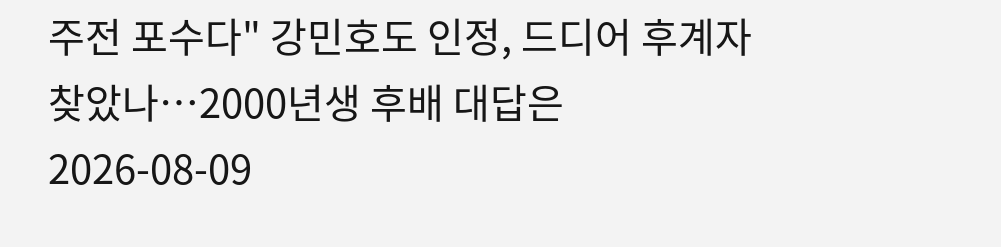주전 포수다" 강민호도 인정, 드디어 후계자 찾았나…2000년생 후배 대답은
2026-08-09